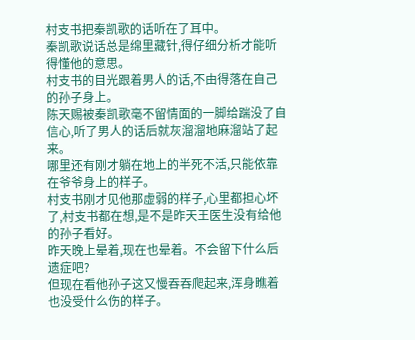村支书把秦凯歌的话听在了耳中。
秦凯歌说话总是绵里藏针,得仔细分析才能听得懂他的意思。
村支书的目光跟着男人的话,不由得落在自己的孙子身上。
陈天赐被秦凯歌毫不留情面的一脚给踹没了自信心,听了男人的话后就灰溜溜地麻溜站了起来。
哪里还有刚才躺在地上的半死不活,只能依靠在爷爷身上的样子。
村支书刚才见他那虚弱的样子,心里都担心坏了,村支书都在想,是不是昨天王医生没有给他的孙子看好。
昨天晚上晕着,现在也晕着。不会留下什么后遗症吧?
但现在看他孙子这又慢吞吞爬起来,浑身瞧着也没受什么伤的样子。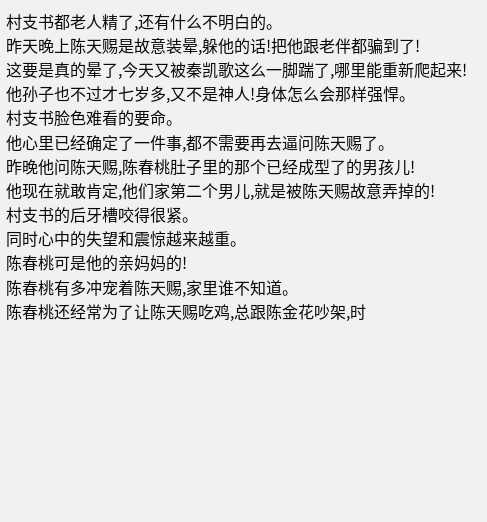村支书都老人精了,还有什么不明白的。
昨天晚上陈天赐是故意装晕,躲他的话!把他跟老伴都骗到了!
这要是真的晕了,今天又被秦凯歌这么一脚踹了,哪里能重新爬起来!
他孙子也不过才七岁多,又不是神人!身体怎么会那样强悍。
村支书脸色难看的要命。
他心里已经确定了一件事,都不需要再去逼问陈天赐了。
昨晚他问陈天赐,陈春桃肚子里的那个已经成型了的男孩儿!
他现在就敢肯定,他们家第二个男儿,就是被陈天赐故意弄掉的!
村支书的后牙槽咬得很紧。
同时心中的失望和震惊越来越重。
陈春桃可是他的亲妈妈的!
陈春桃有多冲宠着陈天赐,家里谁不知道。
陈春桃还经常为了让陈天赐吃鸡,总跟陈金花吵架,时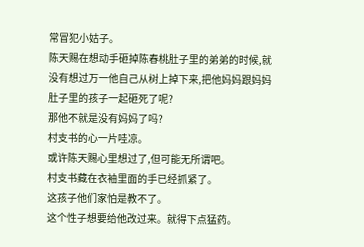常冒犯小姑子。
陈天赐在想动手砸掉陈春桃肚子里的弟弟的时候,就没有想过万一他自己从树上掉下来,把他妈妈跟妈妈肚子里的孩子一起砸死了呢?
那他不就是没有妈妈了吗?
村支书的心一片哇凉。
或许陈天赐心里想过了,但可能无所谓吧。
村支书藏在衣袖里面的手已经抓紧了。
这孩子他们家怕是教不了。
这个性子想要给他改过来。就得下点猛药。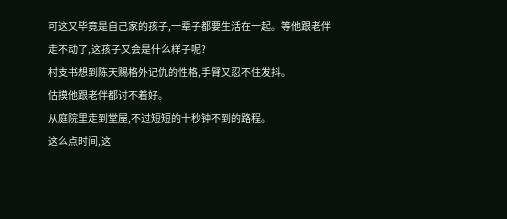可这又毕竟是自己家的孩子,一辈子都要生活在一起。等他跟老伴走不动了,这孩子又会是什么样子呢?
村支书想到陈天赐格外记仇的性格,手臂又忍不住发抖。
估摸他跟老伴都讨不着好。
从庭院里走到堂屋,不过短短的十秒钟不到的路程。
这么点时间,这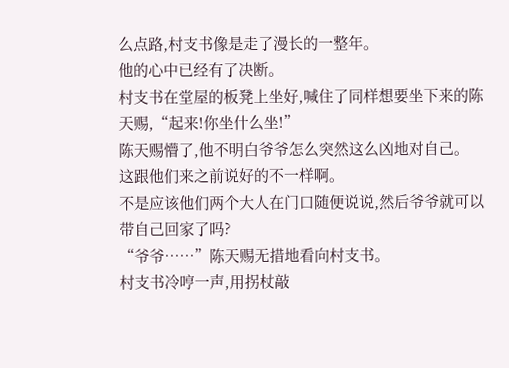么点路,村支书像是走了漫长的一整年。
他的心中已经有了决断。
村支书在堂屋的板凳上坐好,喊住了同样想要坐下来的陈天赐,“起来!你坐什么坐!”
陈天赐懵了,他不明白爷爷怎么突然这么凶地对自己。
这跟他们来之前说好的不一样啊。
不是应该他们两个大人在门口随便说说,然后爷爷就可以带自己回家了吗?
“爷爷……”陈天赐无措地看向村支书。
村支书冷哼一声,用拐杖敲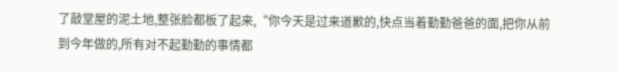了敲堂屋的泥土地,整张脸都板了起来,“你今天是过来道歉的,快点当着勤勤爸爸的面,把你从前到今年做的,所有对不起勤勤的事情都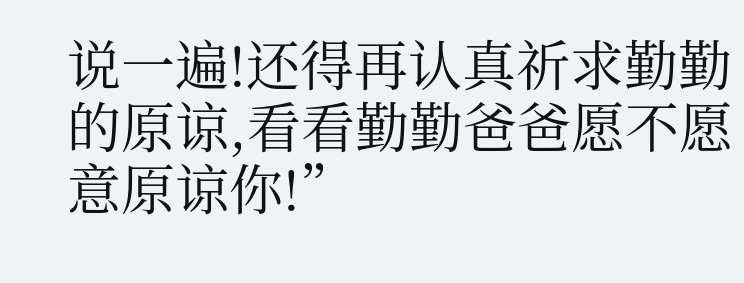说一遍!还得再认真祈求勤勤的原谅,看看勤勤爸爸愿不愿意原谅你!”